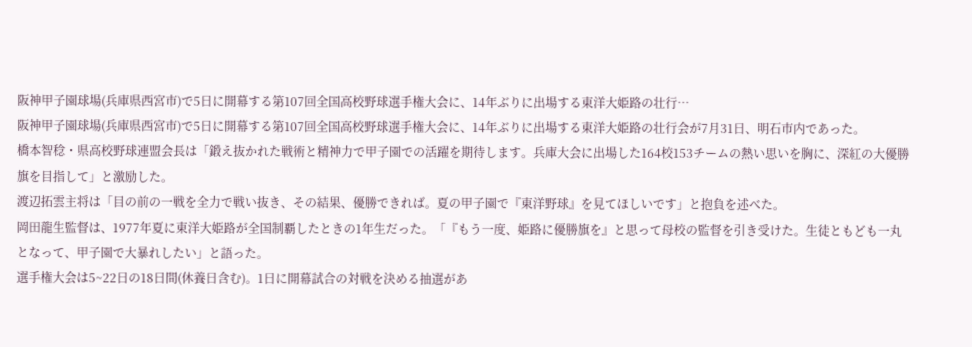阪神甲子園球場(兵庫県西宮市)で5日に開幕する第107回全国高校野球選手権大会に、14年ぶりに出場する東洋大姫路の壮行…
阪神甲子園球場(兵庫県西宮市)で5日に開幕する第107回全国高校野球選手権大会に、14年ぶりに出場する東洋大姫路の壮行会が7月31日、明石市内であった。
橋本智稔・県高校野球連盟会長は「鍛え抜かれた戦術と精神力で甲子園での活躍を期待します。兵庫大会に出場した164校153チームの熱い思いを胸に、深紅の大優勝旗を目指して」と激励した。
渡辺拓雲主将は「目の前の一戦を全力で戦い抜き、その結果、優勝できれば。夏の甲子園で『東洋野球』を見てほしいです」と抱負を述べた。
岡田龍生監督は、1977年夏に東洋大姫路が全国制覇したときの1年生だった。「『もう一度、姫路に優勝旗を』と思って母校の監督を引き受けた。生徒ともども一丸となって、甲子園で大暴れしたい」と語った。
選手権大会は5~22日の18日間(休養日含む)。1日に開幕試合の対戦を決める抽選があ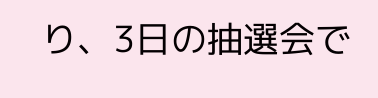り、3日の抽選会で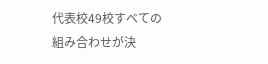代表校49校すべての組み合わせが決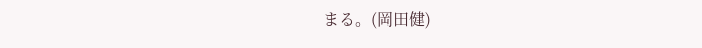まる。(岡田健)